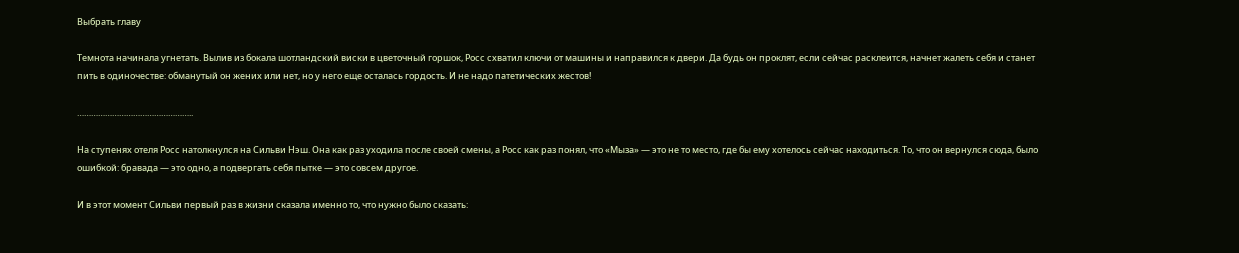Выбрать главу

Темнота начинала угнетать. Вылив из бокала шотландский виски в цветочный горшок, Росс схватил ключи от машины и направился к двери. Да будь он проклят, если сейчас расклеится, начнет жалеть себя и станет пить в одиночестве: обманутый он жених или нет, но у него еще осталась гордость. И не надо патетических жестов!

…………………………………………..

На ступенях отеля Росс натолкнулся на Сильви Нэш. Она как раз уходила после своей смены, а Росс как раз понял, что «Мыза» — это не то место, где бы ему хотелось сейчас находиться. То, что он вернулся сюда, было ошибкой: бравада — это одно, а подвергать себя пытке — это совсем другое.

И в этот момент Сильви первый раз в жизни сказала именно то, что нужно было сказать: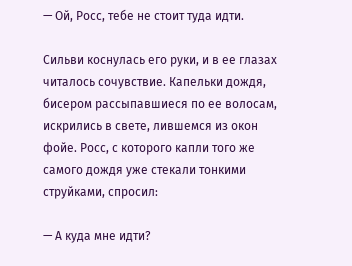— Ой, Росс, тебе не стоит туда идти.

Сильви коснулась его руки, и в ее глазах читалось сочувствие. Капельки дождя, бисером рассыпавшиеся по ее волосам, искрились в свете, лившемся из окон фойе. Росс, с которого капли того же самого дождя уже стекали тонкими струйками, спросил:

— А куда мне идти?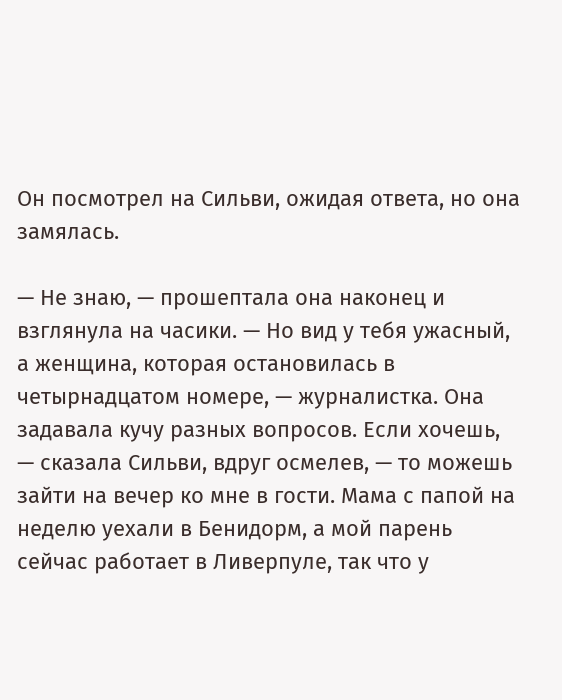Он посмотрел на Сильви, ожидая ответа, но она замялась.

— Не знаю, — прошептала она наконец и взглянула на часики. — Но вид у тебя ужасный, а женщина, которая остановилась в четырнадцатом номере, — журналистка. Она задавала кучу разных вопросов. Если хочешь, — сказала Сильви, вдруг осмелев, — то можешь зайти на вечер ко мне в гости. Мама с папой на неделю уехали в Бенидорм, а мой парень сейчас работает в Ливерпуле, так что у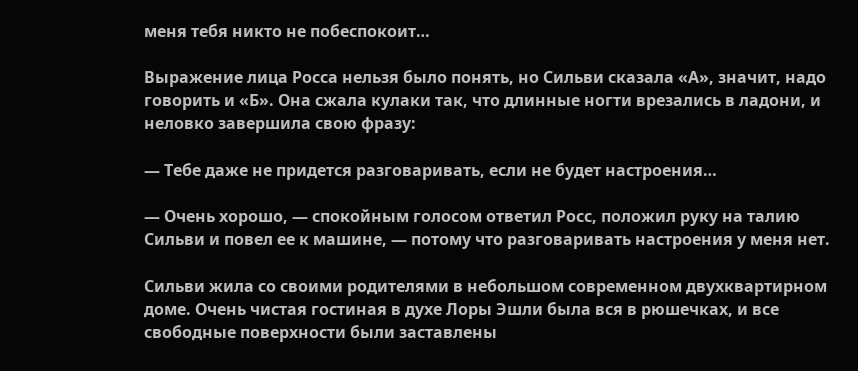меня тебя никто не побеспокоит…

Выражение лица Росса нельзя было понять, но Сильви сказала «А», значит, надо говорить и «Б». Она сжала кулаки так, что длинные ногти врезались в ладони, и неловко завершила свою фразу:

— Тебе даже не придется разговаривать, если не будет настроения…

— Очень хорошо, — спокойным голосом ответил Росс, положил руку на талию Сильви и повел ее к машине, — потому что разговаривать настроения у меня нет.

Сильви жила со своими родителями в небольшом современном двухквартирном доме. Очень чистая гостиная в духе Лоры Эшли была вся в рюшечках, и все свободные поверхности были заставлены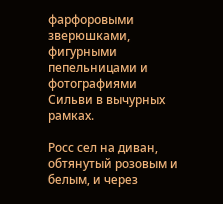фарфоровыми зверюшками, фигурными пепельницами и фотографиями Сильви в вычурных рамках.

Росс сел на диван, обтянутый розовым и белым, и через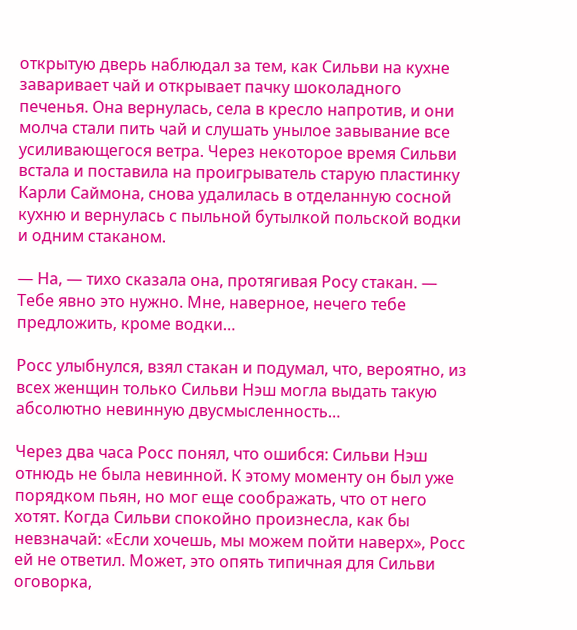открытую дверь наблюдал за тем, как Сильви на кухне заваривает чай и открывает пачку шоколадного печенья. Она вернулась, села в кресло напротив, и они молча стали пить чай и слушать унылое завывание все усиливающегося ветра. Через некоторое время Сильви встала и поставила на проигрыватель старую пластинку Карли Саймона, снова удалилась в отделанную сосной кухню и вернулась с пыльной бутылкой польской водки и одним стаканом.

— На, — тихо сказала она, протягивая Росу стакан. — Тебе явно это нужно. Мне, наверное, нечего тебе предложить, кроме водки…

Росс улыбнулся, взял стакан и подумал, что, вероятно, из всех женщин только Сильви Нэш могла выдать такую абсолютно невинную двусмысленность…

Через два часа Росс понял, что ошибся: Сильви Нэш отнюдь не была невинной. К этому моменту он был уже порядком пьян, но мог еще соображать, что от него хотят. Когда Сильви спокойно произнесла, как бы невзначай: «Если хочешь, мы можем пойти наверх», Росс ей не ответил. Может, это опять типичная для Сильви оговорка,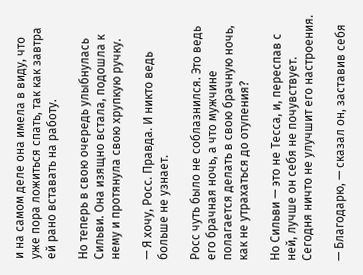и на самом деле она имела в виду, что уже пора ложиться спать, так как завтра ей рано вставать на работу.

Но теперь в свою очередь улыбнулась Сильви. Она изящно встала, подошла к нему и протянула свою хрупкую ручку.

— Я хочу, Росс. Правда. И никто ведь больше не узнает.

Росс чуть было не соблазнился. Это ведь его брачная ночь, а что мужчине полагается делать в свою брачную ночь, как не утрахаться до отупения?

Но Сильви — это не Тесса, и, переспав с ней, лучше он себя не почувствует. Сегодня ничто не улучшит его настроения.

— Благодарю, — сказал он, заставив себя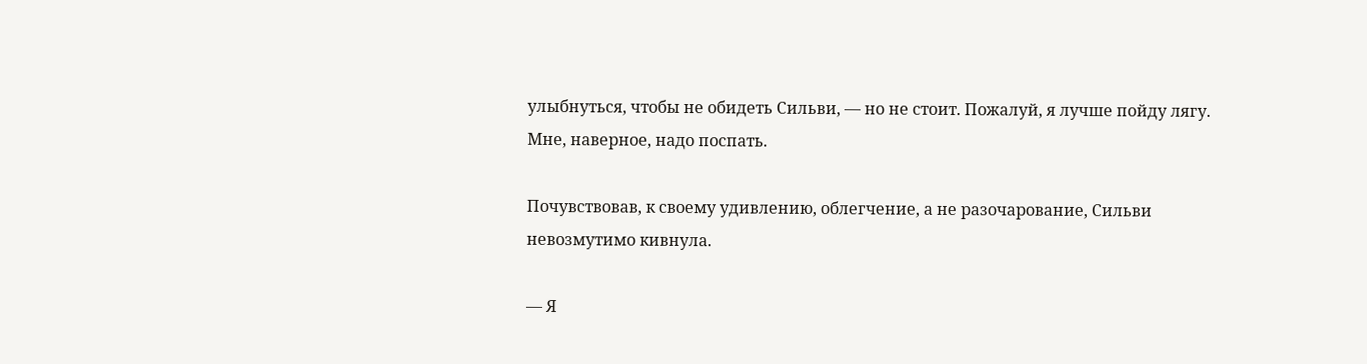улыбнуться, чтобы не обидеть Сильви, — но не стоит. Пожалуй, я лучше пойду лягу. Мне, наверное, надо поспать.

Почувствовав, к своему удивлению, облегчение, а не разочарование, Сильви невозмутимо кивнула.

— Я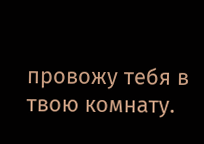провожу тебя в твою комнату.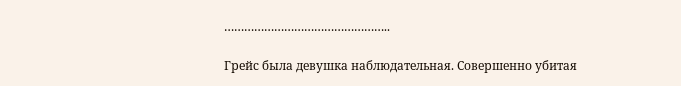…………………………………………..

Грейс была девушка наблюдательная. Совершенно убитая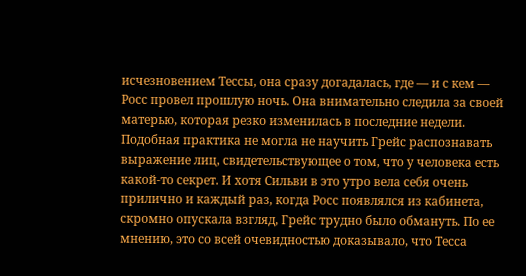исчезновением Тессы, она сразу догадалась, где — и с кем — Росс провел прошлую ночь. Она внимательно следила за своей матерью, которая резко изменилась в последние недели. Подобная практика не могла не научить Грейс распознавать выражение лиц, свидетельствующее о том, что у человека есть какой-то секрет. И хотя Сильви в это утро вела себя очень прилично и каждый раз, когда Росс появлялся из кабинета, скромно опускала взгляд, Грейс трудно было обмануть. По ее мнению, это со всей очевидностью доказывало, что Тесса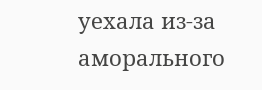уехала из-за аморального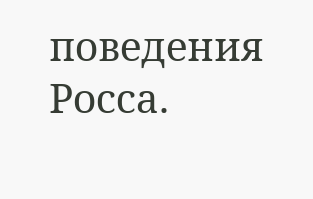поведения Росса.